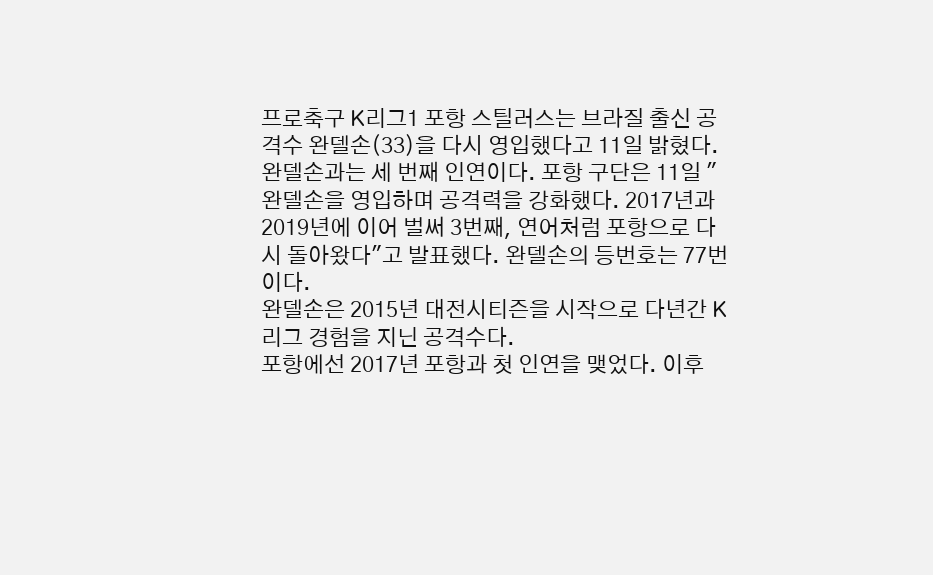프로축구 K리그1 포항 스틸러스는 브라질 출신 공격수 완델손(33)을 다시 영입했다고 11일 밝혔다. 완델손과는 세 번째 인연이다. 포항 구단은 11일 "완델손을 영입하며 공격력을 강화했다. 2017년과 2019년에 이어 벌써 3번째, 연어처럼 포항으로 다시 돌아왔다"고 발표했다. 완델손의 등번호는 77번이다.
완델손은 2015년 대전시티즌을 시작으로 다년간 K리그 경험을 지닌 공격수다.
포항에선 2017년 포항과 첫 인연을 맺었다. 이후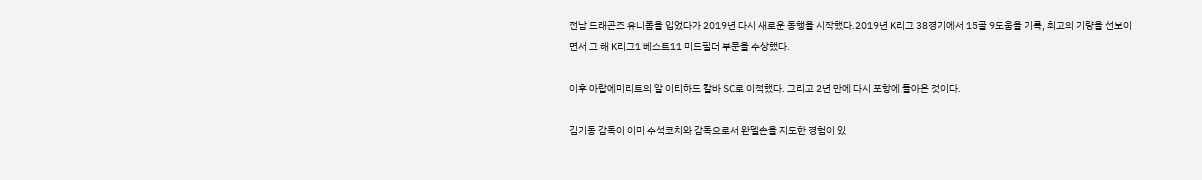전남 드래곤즈 유니폼을 입었다가 2019년 다시 새로운 동행을 시작했다.2019년 K리그 38경기에서 15골 9도움을 기록, 최고의 기량을 선보이면서 그 해 K리그1 베스트11 미드필더 부문을 수상했다.

이후 아랍에미리트의 알 이티하드 칼바 SC로 이적했다. 그리고 2년 만에 다시 포항에 돌아온 것이다.

김기동 감독이 이미 수석코치와 감독으로서 완델손을 지도한 경험이 있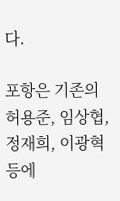다.

포항은 기존의 허용준, 임상협, 정재희, 이광혁 등에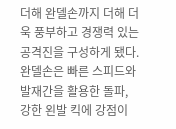더해 완델손까지 더해 더욱 풍부하고 경쟁력 있는 공격진을 구성하게 됐다.
완델손은 빠른 스피드와 발재간을 활용한 돌파, 강한 왼발 킥에 강점이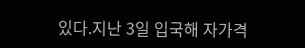있다.지난 3일 입국해 자가격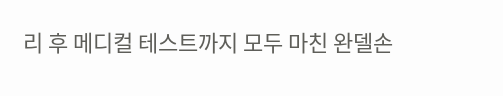리 후 메디컬 테스트까지 모두 마친 완델손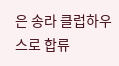은 송라 클럽하우스로 합류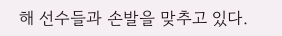해 선수들과 손발을 맞추고 있다.